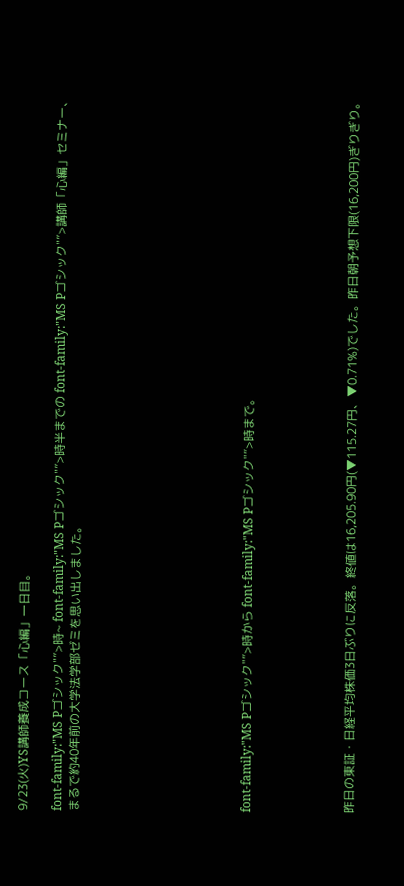9/23(火)YS講師養成コース「心編」一日目。

font-family:"MS Pゴシック"”>時~ font-family:"MS Pゴシック"”>時半までの font-family:"MS Pゴシック"”>講師「心編」セミナー、まるで約40年前の大学法学部ゼミを思い出しました。









font-family:"MS Pゴシック"”>時から font-family:"MS Pゴシック"”>時まで。





昨日の東証・日経平均株価3日ぶりに反落。終値は16,205.90円(▼115.27円、▼0.71%)でした。昨日朝予想下限(16,200円)ぎりぎり。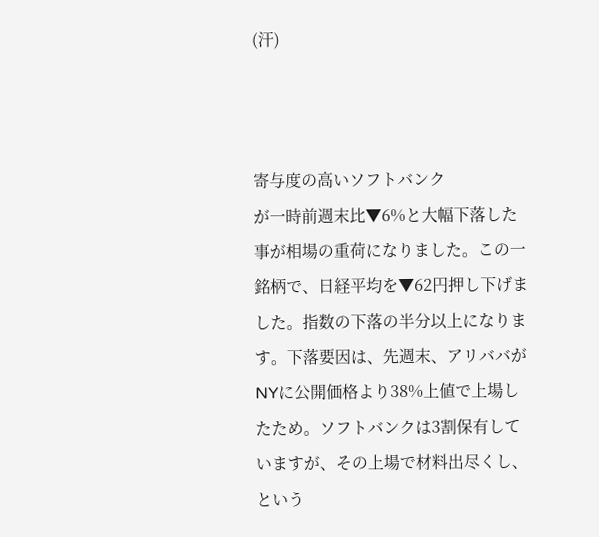(汗)



寄与度の高いソフトバンク
が一時前週末比▼6%と大幅下落した事が相場の重荷になりました。この一銘柄で、日経平均を▼62円押し下げました。指数の下落の半分以上になります。下落要因は、先週末、アリババがNYに公開価格より38%上値で上場したため。ソフトバンクは3割保有していますが、その上場で材料出尽くし、という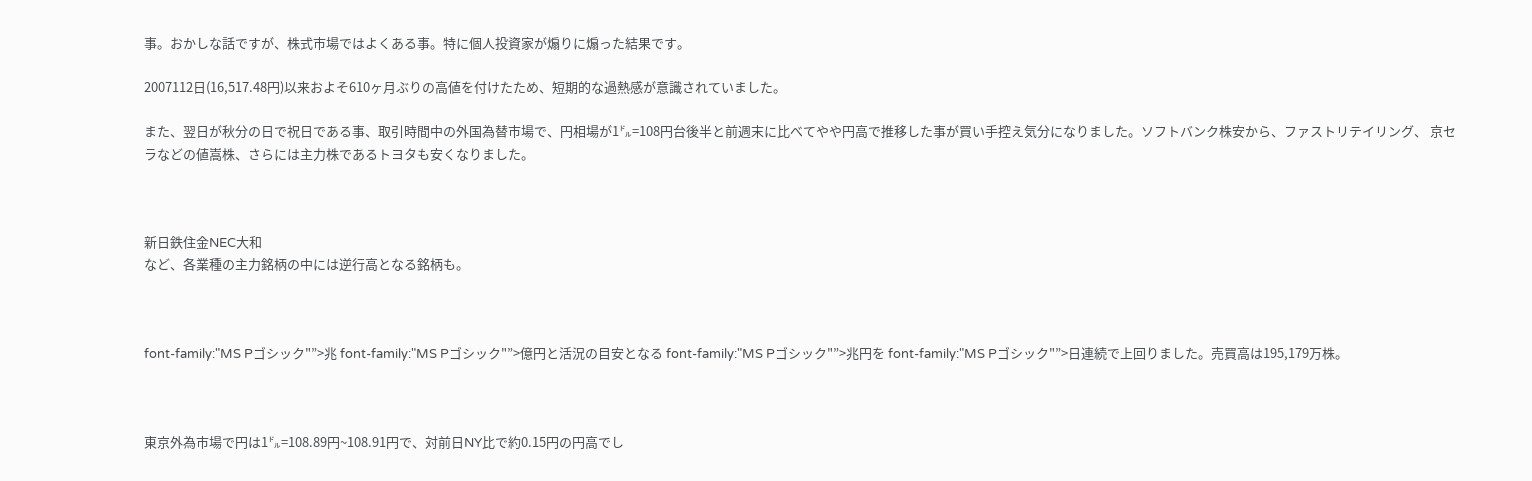事。おかしな話ですが、株式市場ではよくある事。特に個人投資家が煽りに煽った結果です。

2007112日(16,517.48円)以来およそ610ヶ月ぶりの高値を付けたため、短期的な過熱感が意識されていました。

また、翌日が秋分の日で祝日である事、取引時間中の外国為替市場で、円相場が1㌦=108円台後半と前週末に比べてやや円高で推移した事が買い手控え気分になりました。ソフトバンク株安から、ファストリテイリング、 京セラなどの値嵩株、さらには主力株であるトヨタも安くなりました。



新日鉄住金NEC大和
など、各業種の主力銘柄の中には逆行高となる銘柄も。



font-family:"MS Pゴシック"”>兆 font-family:"MS Pゴシック"”>億円と活況の目安となる font-family:"MS Pゴシック"”>兆円を font-family:"MS Pゴシック"”>日連続で上回りました。売買高は195,179万株。



東京外為市場で円は1㌦=108.89円~108.91円で、対前日NY比で約0.15円の円高でし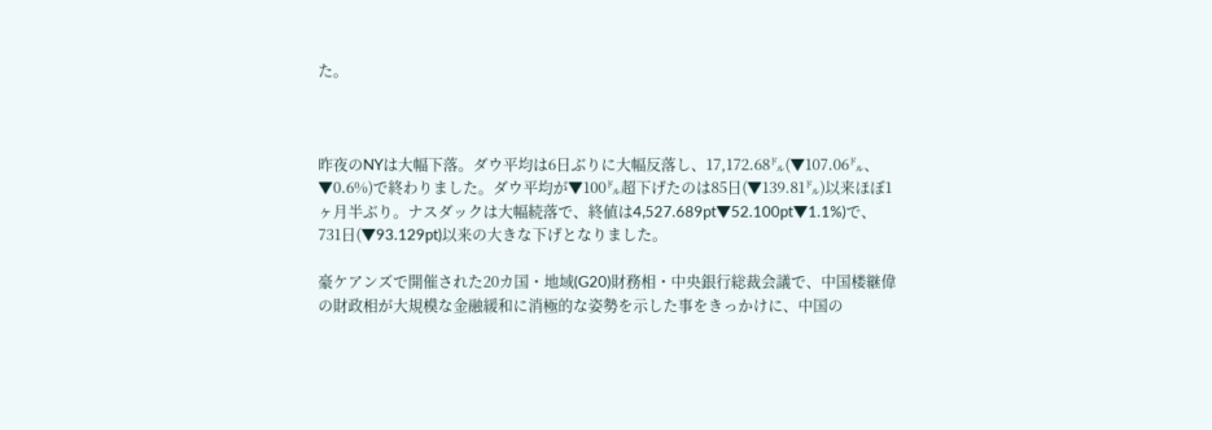た。



昨夜のNYは大幅下落。ダウ平均は6日ぶりに大幅反落し、17,172.68㌦(▼107.06㌦、▼0.6%)で終わりました。ダウ平均が▼100㌦超下げたのは85日(▼139.81㌦)以来ほぼ1ヶ月半ぶり。ナスダックは大幅続落で、終値は4,527.689pt▼52.100pt▼1.1%)で、731日(▼93.129pt)以来の大きな下げとなりました。

豪ケアンズで開催された20カ国・地域(G20)財務相・中央銀行総裁会議で、中国楼継偉の財政相が大規模な金融緩和に消極的な姿勢を示した事をきっかけに、中国の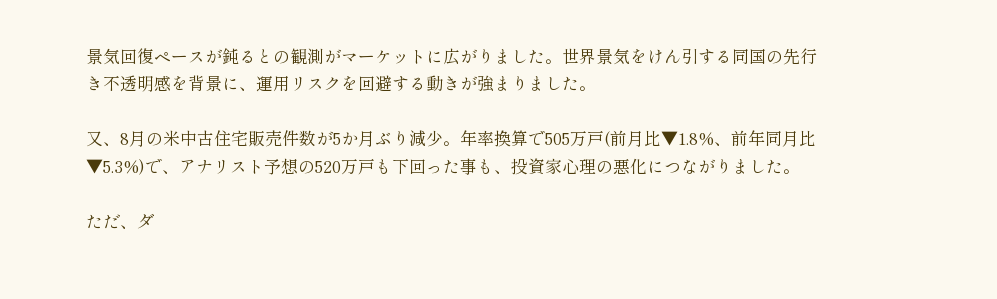景気回復ペースが鈍るとの観測がマーケットに広がりました。世界景気をけん引する同国の先行き不透明感を背景に、運用リスクを回避する動きが強まりました。

又、8月の米中古住宅販売件数が5か月ぶり減少。年率換算で505万戸(前月比▼1.8%、前年同月比▼5.3%)で、アナリスト予想の520万戸も下回った事も、投資家心理の悪化につながりました。

ただ、ダ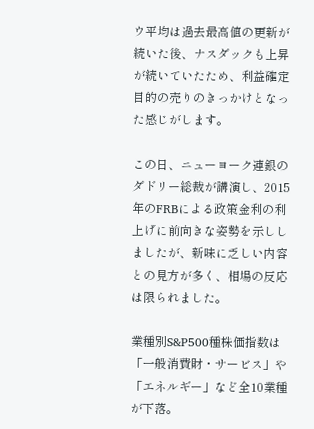ウ平均は過去最高値の更新が続いた後、ナスダックも上昇が続いていたため、利益確定目的の売りのきっかけとなった感じがします。

この日、ニューヨーク連銀のダドリー総裁が講演し、2015年のFRBによる政策金利の利上げに前向きな姿勢を示ししましたが、新味に乏しい内容との見方が多く、相場の反応は限られました。

業種別S&P500種株価指数は「一般消費財・サービス」や「エネルギー」など全10業種が下落。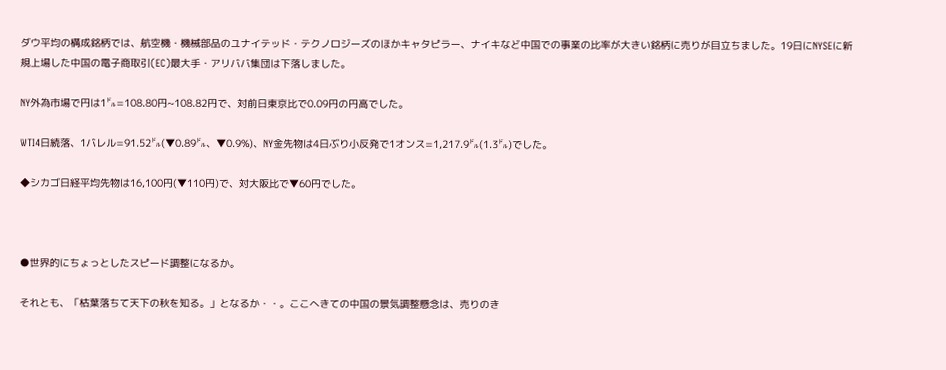ダウ平均の構成銘柄では、航空機・機械部品のユナイテッド・テクノロジーズのほかキャタピラー、ナイキなど中国での事業の比率が大きい銘柄に売りが目立ちました。19日にNYSEに新規上場した中国の電子商取引(EC)最大手・アリババ集団は下落しました。

NY外為市場で円は1㌦=108.80円~108.82円で、対前日東京比で0.09円の円高でした。

WTI4日続落、1バレル=91.52㌦(▼0.89㌦、▼0.9%)、NY金先物は4日ぶり小反発で1オンス=1,217.9㌦(1.3㌦)でした。

◆シカゴ日経平均先物は16,100円(▼110円)で、対大阪比で▼60円でした。



●世界的にちょっとしたスピード調整になるか。

それとも、「枯葉落ちて天下の秋を知る。」となるか・・。ここへきての中国の景気調整懸念は、売りのき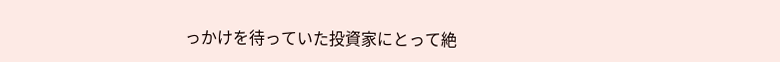っかけを待っていた投資家にとって絶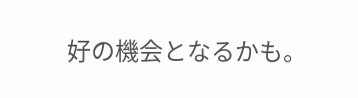好の機会となるかも。